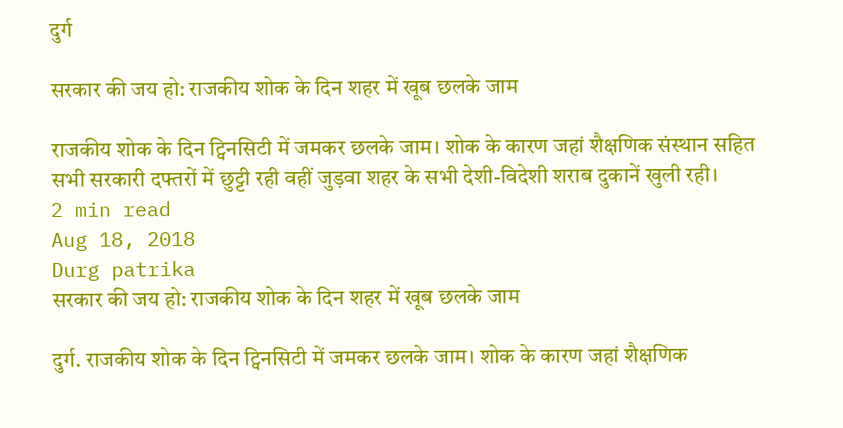दुर्ग

सरकार की जय हो: राजकीय शोक के दिन शहर में खूब छलके जाम

राजकीय शोक के दिन ट्विनसिटी में जमकर छलके जाम। शोक के कारण जहां शैक्षणिक संस्थान सहित सभी सरकारी दफ्तरों में छुट्टी रही वहीं जुड़वा शहर के सभी देशी-विदेशी शराब दुकानें खुली रही।
2 min read
Aug 18, 2018
Durg patrika
सरकार की जय हो: राजकीय शोक के दिन शहर में खूब छलके जाम

दुर्ग. राजकीय शोक के दिन ट्विनसिटी में जमकर छलके जाम। शोक के कारण जहां शैक्षणिक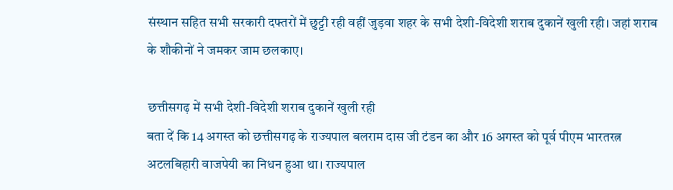संस्थान सहित सभी सरकारी दफ्तरों में छुट्टी रही वहीं जुड़वा शहर के सभी देशी-विदेशी शराब दुकानें खुली रही। जहां शराब के शौकीनों ने जमकर जाम छलकाए।

छत्तीसगढ़ में सभी देशी-विदेशी शराब दुकानें खुली रही
बता दें कि 14 अगस्त को छत्तीसगढ़ के राज्यपाल बलराम दास जी टंडन का और 16 अगस्त को पूर्व पीएम भारतरत्न अटलबिहारी वाजपेयी का निधन हुआ था। राज्यपाल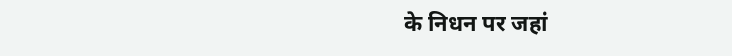के निधन पर जहां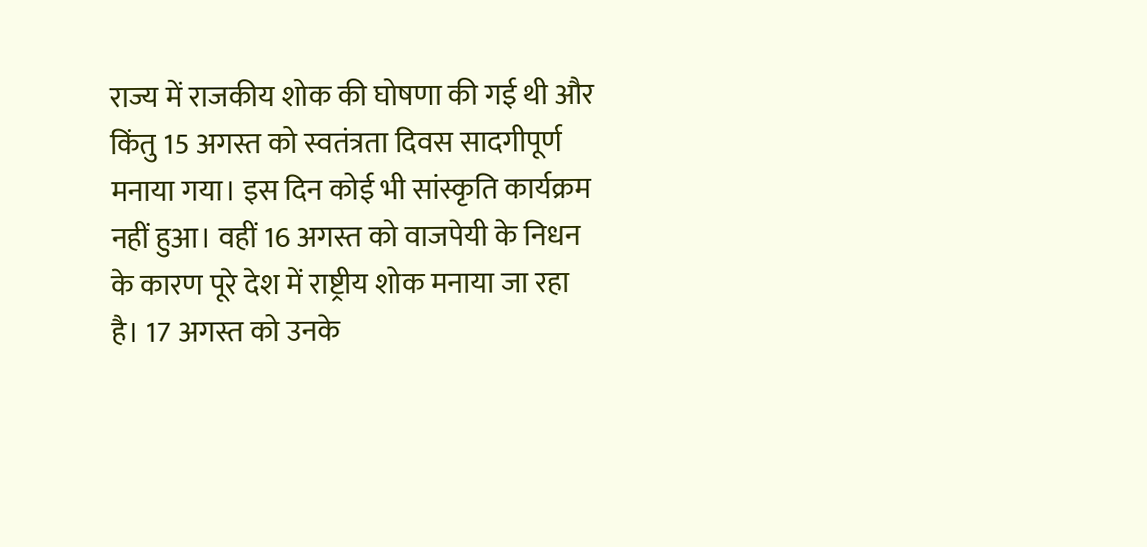राज्य में राजकीय शोक की घोषणा की गई थी और किंतु 15 अगस्त को स्वतंत्रता दिवस सादगीपूर्ण मनाया गया। इस दिन कोई भी सांस्कृति कार्यक्रम नहीं हुआ। वहीं 16 अगस्त को वाजपेयी के निधन के कारण पूरे देश में राष्ट्रीय शोक मनाया जा रहा है। 17 अगस्त को उनके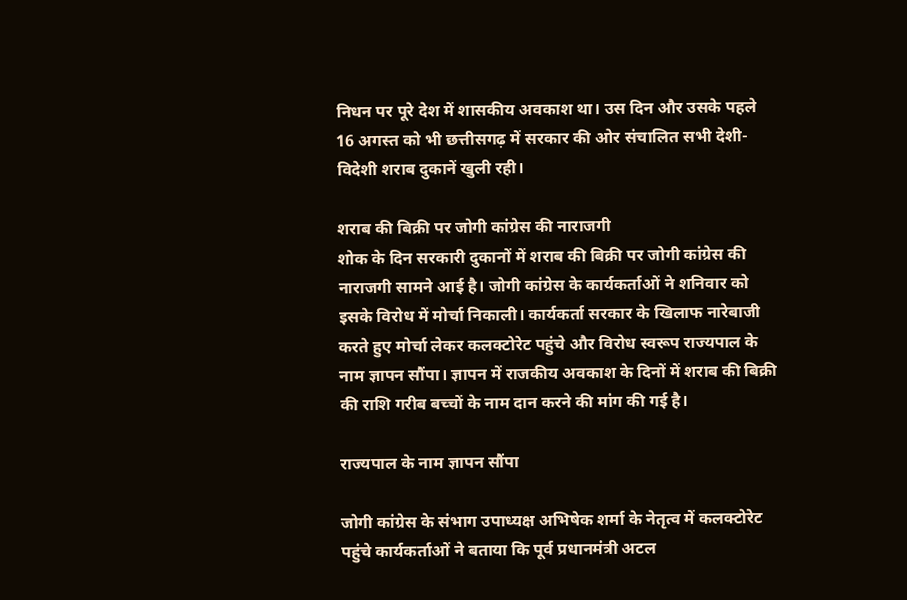निधन पर पूरे देश में शासकीय अवकाश था। उस दिन और उसके पहले 16 अगस्त को भी छत्तीसगढ़ में सरकार की ओर संचालित सभी देशी-विदेशी शराब दुकानें खुली रही।

शराब की बिक्री पर जोगी कांग्रेस की नाराजगी
शोक के दिन सरकारी दुकानों में शराब की बिक्री पर जोगी कांग्रेस की नाराजगी सामने आई है। जोगी कांग्रेस के कार्यकर्ताओं ने शनिवार को इसके विरोध में मोर्चा निकाली। कार्यकर्ता सरकार के खिलाफ नारेबाजी करते हुए मोर्चा लेकर कलक्टोरेट पहुंचे और विरोध स्वरूप राज्यपाल के नाम ज्ञापन सौंपा। ज्ञापन में राजकीय अवकाश के दिनों में शराब की बिक्री की राशि गरीब बच्चों के नाम दान करने की मांग की गई है।

राज्यपाल के नाम ज्ञापन सौंपा

जोगी कांग्रेस के संभाग उपाध्यक्ष अभिषेक शर्मा के नेतृत्व में कलक्टोरेट पहुंचे कार्यकर्ताओं ने बताया कि पूर्व प्रधानमंत्री अटल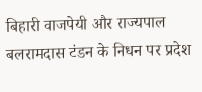बिहारी वाजपेयी और राज्यपाल बलरामदास टंडन के निधन पर प्रदेश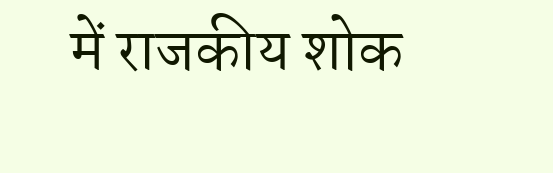में राजकीय शोक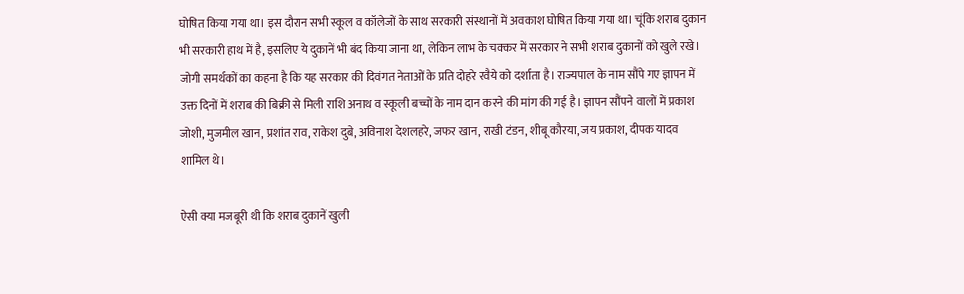घोषित किया गया था। इस दौरान सभी स्कूल व कॉलेजों के साथ सरकारी संस्थानों में अवकाश घोषित किया गया था। चूंकि शराब दुकान भी सरकारी हाथ में है, इसलिए ये दुकानें भी बंद किया जाना था, लेकिन लाभ के चक्कर में सरकार ने सभी शराब दुकानों को खुले रखे। जोगी समर्थकों का कहना है कि यह सरकार की दिवंगत नेताओं के प्रति दोहरे रवैये को दर्शाता है। राज्यपाल के नाम सौंपे गए ज्ञापन में उक्त दिनों में शराब की बिक्री से मिली राशि अनाथ व स्कूली बच्चों के नाम दान करने की मांग की गई है। ज्ञापन सौंपने वालों में प्रकाश जोशी, मुजमील खान, प्रशांत राव, राकेश दुबे, अविनाश देशलहरे, जफर खान, राखी टंडन, शीबू कौरया, जय प्रकाश, दीपक यादव शामिल थे।

ऐसी क्या मजबूरी थी कि शराब दुकानें खुली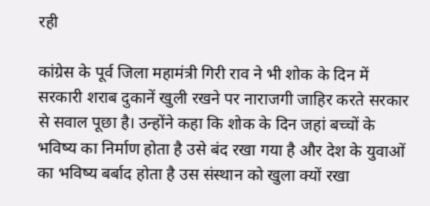रही

कांग्रेस के पूर्व जिला महामंत्री गिरी राव ने भी शोक के दिन में सरकारी शराब दुकानें खुली रखने पर नाराजगी जाहिर करते सरकार से सवाल पूछा है। उन्होंने कहा कि शोक के दिन जहां बच्चों के भविष्य का निर्माण होता है उसे बंद रखा गया है और देश के युवाओं का भविष्य बर्बाद होता है उस संस्थान को खुला क्यों रखा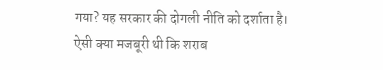गया? यह सरकार की दोगली नीति को दर्शाता है। ऐसी क्या मजबूरी थी कि शराब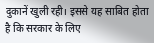दुकानें खुली रही। इससे यह साबित होता है कि सरकार के लिए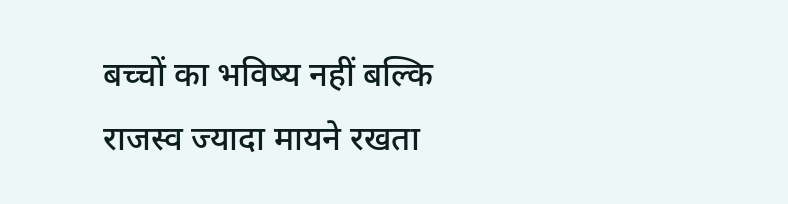बच्चों का भविष्य नहीं बल्कि राजस्व ज्यादा मायने रखता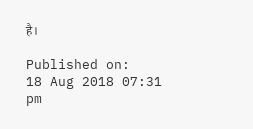है।

Published on:
18 Aug 2018 07:31 pm